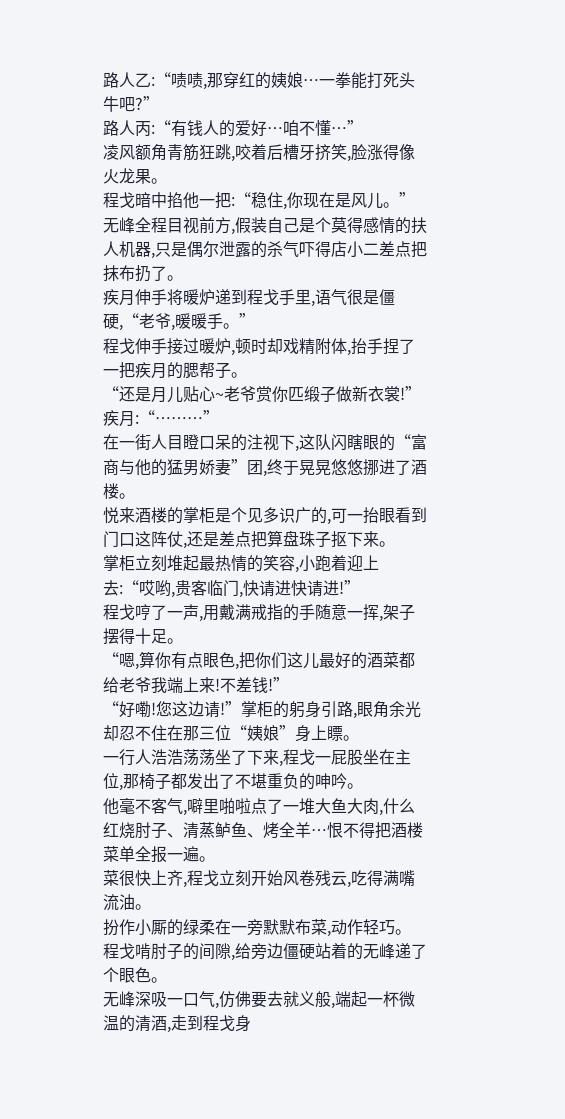路人乙:“啧啧,那穿红的姨娘…一拳能打死头牛吧?”
路人丙:“有钱人的爱好…咱不懂…”
凌风额角青筋狂跳,咬着后槽牙挤笑,脸涨得像火龙果。
程戈暗中掐他一把:“稳住,你现在是风儿。”
无峰全程目视前方,假装自己是个莫得感情的扶人机器,只是偶尔泄露的杀气吓得店小二差点把抹布扔了。
疾月伸手将暖炉递到程戈手里,语气很是僵硬,“老爷,暖暖手。”
程戈伸手接过暖炉,顿时却戏精附体,抬手捏了一把疾月的腮帮子。
“还是月儿贴心~老爷赏你匹缎子做新衣裳!”
疾月:“………”
在一街人目瞪口呆的注视下,这队闪瞎眼的“富商与他的猛男娇妻”团,终于晃晃悠悠挪进了酒楼。
悦来酒楼的掌柜是个见多识广的,可一抬眼看到门口这阵仗,还是差点把算盘珠子抠下来。
掌柜立刻堆起最热情的笑容,小跑着迎上去:“哎哟,贵客临门,快请进快请进!”
程戈哼了一声,用戴满戒指的手随意一挥,架子摆得十足。
“嗯,算你有点眼色,把你们这儿最好的酒菜都给老爷我端上来!不差钱!”
“好嘞!您这边请!”掌柜的躬身引路,眼角余光却忍不住在那三位“姨娘”身上瞟。
一行人浩浩荡荡坐了下来,程戈一屁股坐在主位,那椅子都发出了不堪重负的呻吟。
他毫不客气,噼里啪啦点了一堆大鱼大肉,什么红烧肘子、清蒸鲈鱼、烤全羊…恨不得把酒楼菜单全报一遍。
菜很快上齐,程戈立刻开始风卷残云,吃得满嘴流油。
扮作小厮的绿柔在一旁默默布菜,动作轻巧。
程戈啃肘子的间隙,给旁边僵硬站着的无峰递了个眼色。
无峰深吸一口气,仿佛要去就义般,端起一杯微温的清酒,走到程戈身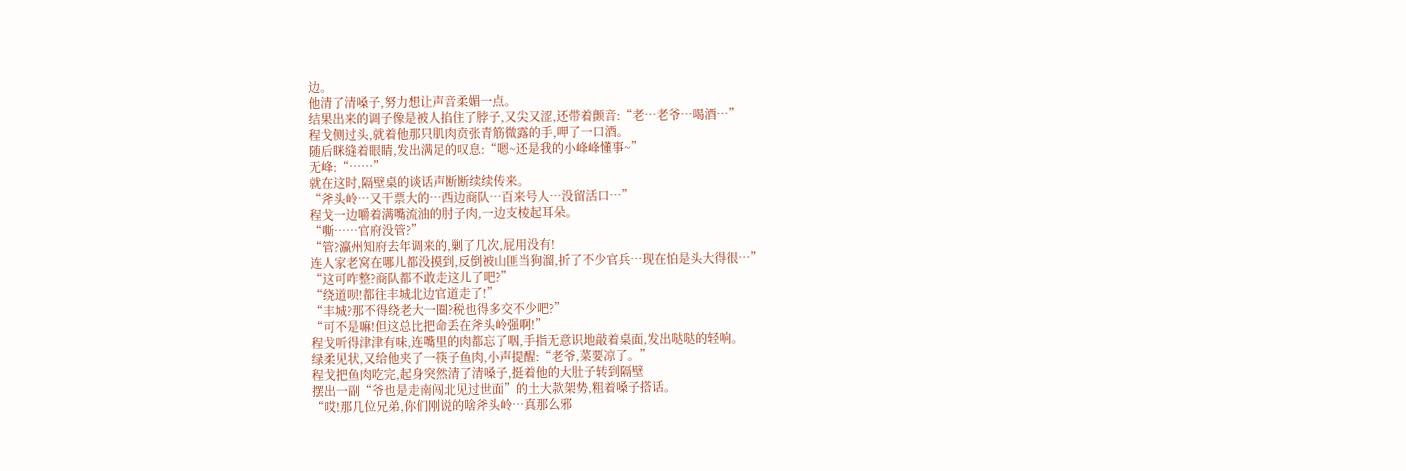边。
他清了清嗓子,努力想让声音柔媚一点。
结果出来的调子像是被人掐住了脖子,又尖又涩,还带着颤音:“老…老爷…喝酒…”
程戈侧过头,就着他那只肌肉贲张青筋微露的手,呷了一口酒。
随后眯缝着眼睛,发出满足的叹息:“嗯~还是我的小峰峰懂事~”
无峰:“……”
就在这时,隔壁桌的谈话声断断续续传来。
“斧头岭…又干票大的…西边商队…百来号人…没留活口…”
程戈一边嚼着满嘴流油的肘子肉,一边支棱起耳朵。
“嘶……官府没管?”
“管?瀛州知府去年调来的,剿了几次,屁用没有!
连人家老窝在哪儿都没摸到,反倒被山匪当狗溜,折了不少官兵…现在怕是头大得很…”
“这可咋整?商队都不敢走这儿了吧?”
“绕道呗!都往丰城北边官道走了!”
“丰城?那不得绕老大一圈?税也得多交不少吧?”
“可不是嘛!但这总比把命丢在斧头岭强啊!”
程戈听得津津有味,连嘴里的肉都忘了咽,手指无意识地敲着桌面,发出哒哒的轻响。
绿柔见状,又给他夹了一筷子鱼肉,小声提醒:“老爷,菜要凉了。”
程戈把鱼肉吃完,起身突然清了清嗓子,挺着他的大肚子转到隔壁
摆出一副“爷也是走南闯北见过世面”的土大款架势,粗着嗓子搭话。
“哎!那几位兄弟,你们刚说的啥斧头岭…真那么邪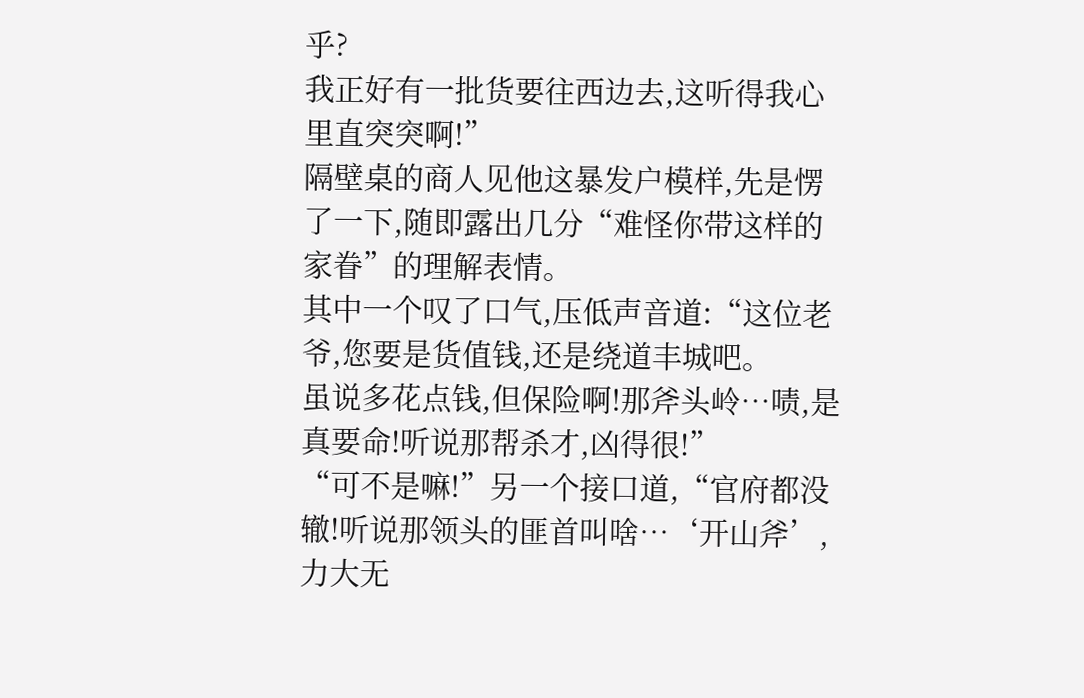乎?
我正好有一批货要往西边去,这听得我心里直突突啊!”
隔壁桌的商人见他这暴发户模样,先是愣了一下,随即露出几分“难怪你带这样的家眷”的理解表情。
其中一个叹了口气,压低声音道:“这位老爷,您要是货值钱,还是绕道丰城吧。
虽说多花点钱,但保险啊!那斧头岭…啧,是真要命!听说那帮杀才,凶得很!”
“可不是嘛!”另一个接口道,“官府都没辙!听说那领头的匪首叫啥…‘开山斧’,力大无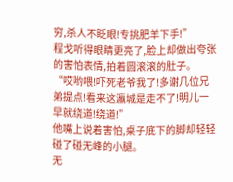穷,杀人不眨眼!专挑肥羊下手!”
程戈听得眼睛更亮了,脸上却做出夸张的害怕表情,拍着圆滚滚的肚子。
“哎哟喂!吓死老爷我了!多谢几位兄弟提点!看来这瀛城是走不了!明儿一早就绕道!绕道!”
他嘴上说着害怕,桌子底下的脚却轻轻碰了碰无峰的小腿。
无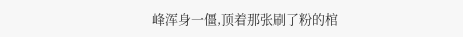峰浑身一僵,顶着那张刷了粉的棺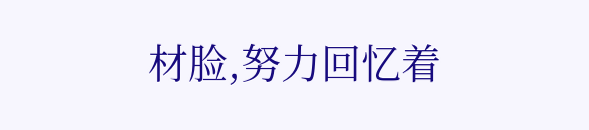材脸,努力回忆着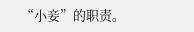“小妾”的职责。